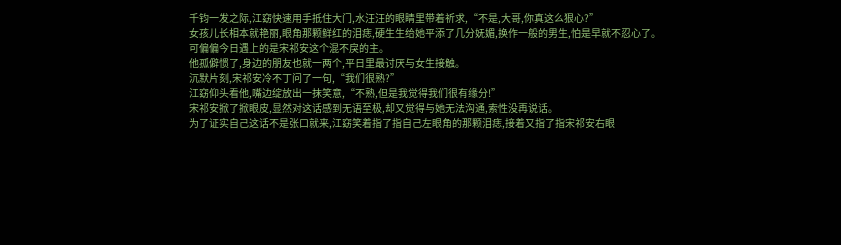千钧一发之际,江窈快速用手抵住大门,水汪汪的眼睛里带着祈求,“不是,大哥,你真这么狠心?”
女孩儿长相本就艳丽,眼角那颗鲜红的泪痣,硬生生给她平添了几分妩媚,换作一般的男生,怕是早就不忍心了。
可偏偏今日遇上的是宋祁安这个混不戾的主。
他孤僻惯了,身边的朋友也就一两个,平日里最讨厌与女生接触。
沉默片刻,宋祁安冷不丁问了一句,“我们很熟?”
江窈仰头看他,嘴边绽放出一抹笑意,“不熟,但是我觉得我们很有缘分!”
宋祁安掀了掀眼皮,显然对这话感到无语至极,却又觉得与她无法沟通,索性没再说话。
为了证实自己这话不是张口就来,江窈笑着指了指自己左眼角的那颗泪痣,接着又指了指宋祁安右眼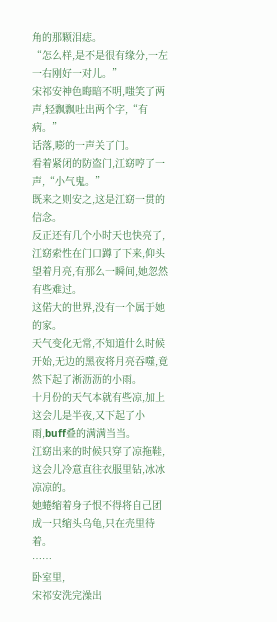角的那颗泪痣。
“怎么样,是不是很有缘分,一左一右刚好一对儿。”
宋祁安神色晦暗不明,嗤笑了两声,轻飘飘吐出两个字,“有病。”
话落,嘭的一声关了门。
看着紧闭的防盗门,江窈哼了一声,“小气鬼。”
既来之则安之,这是江窈一贯的信念。
反正还有几个小时天也快亮了,江窈索性在门口蹲了下来,仰头望着月亮,有那么一瞬间,她忽然有些难过。
这偌大的世界,没有一个属于她的家。
天气变化无常,不知道什么时候开始,无边的黑夜将月亮吞噬,竟然下起了淅沥沥的小雨。
十月份的天气本就有些凉,加上这会儿是半夜,又下起了小雨,buff叠的满满当当。
江窈出来的时候只穿了凉拖鞋,这会儿冷意直往衣服里钻,冰冰凉凉的。
她蜷缩着身子恨不得将自己团成一只缩头乌龟,只在壳里待着。
……
卧室里,
宋祁安洗完澡出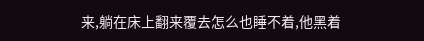来,躺在床上翻来覆去怎么也睡不着,他黑着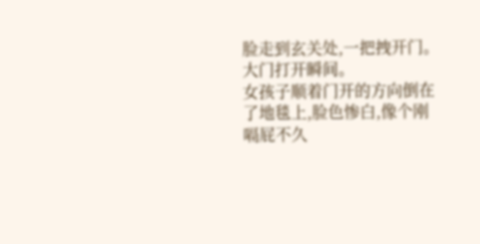脸走到玄关处,一把拽开门。
大门打开瞬间。
女孩子顺着门开的方向倒在了地毯上,脸色惨白,像个刚嗝屁不久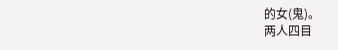的女(鬼)。
两人四目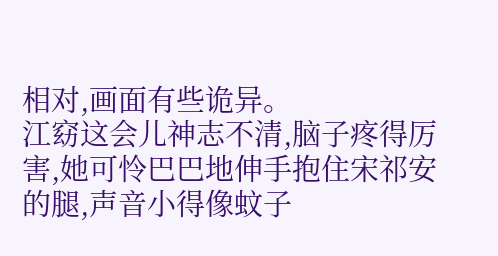相对,画面有些诡异。
江窈这会儿神志不清,脑子疼得厉害,她可怜巴巴地伸手抱住宋祁安的腿,声音小得像蚊子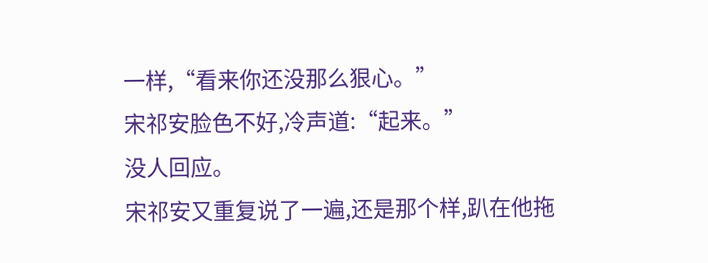一样,“看来你还没那么狠心。”
宋祁安脸色不好,冷声道:“起来。”
没人回应。
宋祁安又重复说了一遍,还是那个样,趴在他拖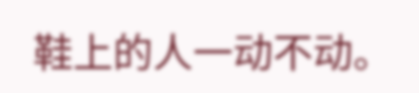鞋上的人一动不动。